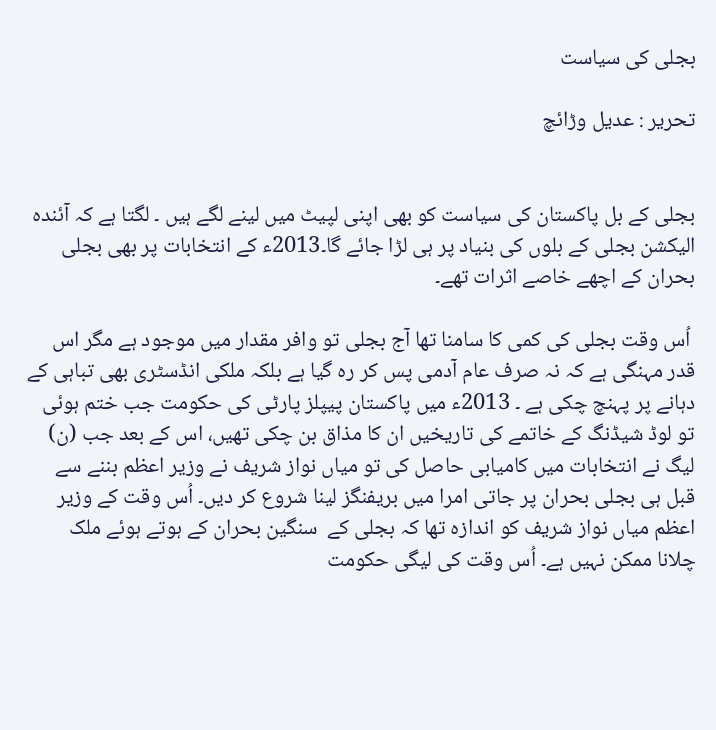بجلی کی سیاست

تحریر : عدیل وڑائچ


بجلی کے بل پاکستان کی سیاست کو بھی اپنی لپیٹ میں لینے لگے ہیں ۔ لگتا ہے کہ آئندہ الیکشن بجلی کے بلوں کی بنیاد پر ہی لڑا جائے گا۔2013ء کے انتخابات پر بھی بجلی بحران کے اچھے خاصے اثرات تھے۔

 اُس وقت بجلی کی کمی کا سامنا تھا آج بجلی تو وافر مقدار میں موجود ہے مگر اس قدر مہنگی ہے کہ نہ صرف عام آدمی پس کر رہ گیا ہے بلکہ ملکی انڈسٹری بھی تباہی کے دہانے پر پہنچ چکی ہے ۔ 2013ء میں پاکستان پیپلز پارٹی کی حکومت جب ختم ہوئی تو لوڈ شیڈنگ کے خاتمے کی تاریخیں ان کا مذاق بن چکی تھیں، اس کے بعد جب (ن) لیگ نے انتخابات میں کامیابی حاصل کی تو میاں نواز شریف نے وزیر اعظم بننے سے قبل ہی بجلی بحران پر جاتی امرا میں بریفنگز لینا شروع کر دیں۔ اُس وقت کے وزیر اعظم میاں نواز شریف کو اندازہ تھا کہ بجلی کے  سنگین بحران کے ہوتے ہوئے ملک چلانا ممکن نہیں ہے۔ اُس وقت کی لیگی حکومت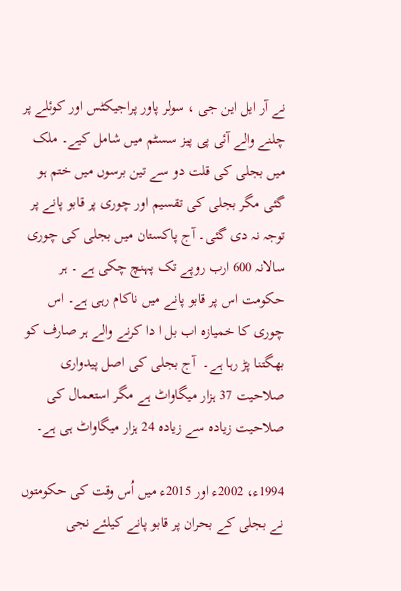نے آر ایل این جی ، سولر پاور پراجیکٹس اور کوئلے پر چلنے والے آئی پی پیز سسٹم میں شامل کیے۔ ملک میں بجلی کی قلت دو سے تین برسوں میں ختم ہو گئی مگر بجلی کی تقسیم اور چوری پر قابو پانے پر توجہ نہ دی گئی۔ آج پاکستان میں بجلی کی چوری سالانہ 600 ارب روپے تک پہنچ چکی ہے ۔ ہر حکومت اس پر قابو پانے میں ناکام رہی ہے۔ اس چوری کا خمیازہ اب بل ا دا کرنے والے ہر صارف کو بھگتنا پڑ رہا ہے۔  آج بجلی کی اصل پیدواری صلاحیت 37 ہزار میگاواٹ ہے مگر استعمال کی صلاحیت زیادہ سے زیادہ 24 ہزار میگاواٹ ہی ہے۔

1994ء، 2002ء اور 2015ء میں اُس وقت کی حکومتوں نے بجلی کے بحران پر قابو پانے کیلئے نجی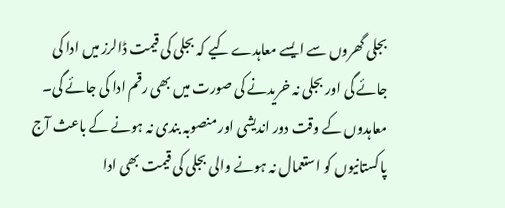بجلی گھروں سے ایسے معاہدے کیے کہ بجلی کی قیمت ڈالرز میں ادا کی جائے گی اور بجلی نہ خریدنے کی صورت میں بھی رقم ادا کی جائے گی۔ معاہدوں کے وقت دور اندیشی اور منصوبہ بندی نہ ہونے کے باعث آج پاکستانیوں کو استعمال نہ ہونے والی بجلی کی قیمت بھی ادا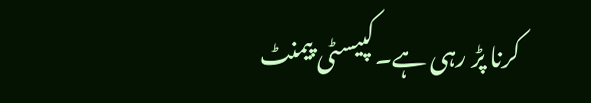کرنا پڑ رہی ہے۔کپیسٹی پیمنٹ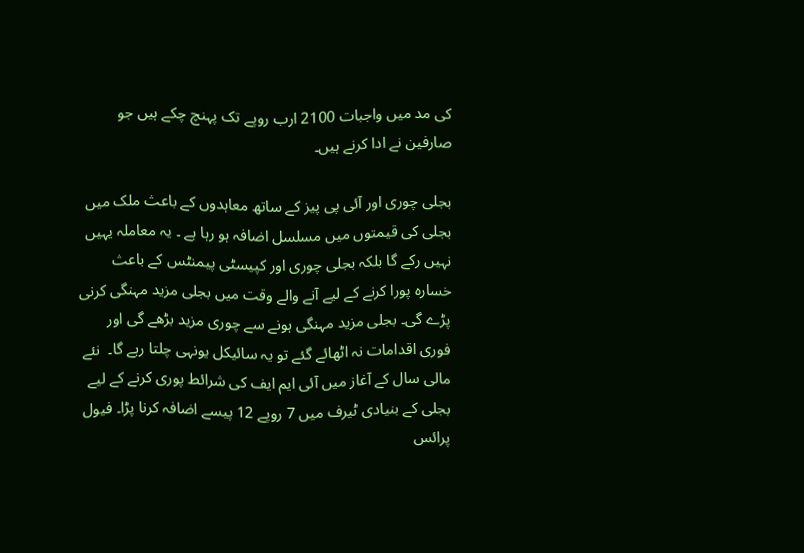کی مد میں واجبات 2100 ارب روپے تک پہنچ چکے ہیں جو صارفین نے ادا کرنے ہیں۔

بجلی چوری اور آئی پی پیز کے ساتھ معاہدوں کے باعث ملک میں بجلی کی قیمتوں میں مسلسل اضافہ ہو رہا ہے ۔ یہ معاملہ یہیں نہیں رکے گا بلکہ بجلی چوری اور کپیسٹی پیمنٹس کے باعث خسارہ پورا کرنے کے لیے آنے والے وقت میں بجلی مزید مہنگی کرنی پڑے گی۔ بجلی مزید مہنگی ہونے سے چوری مزید بڑھے گی اور فوری اقدامات نہ اٹھائے گئے تو یہ سائیکل یونہی چلتا رہے گا۔  نئے مالی سال کے آغاز میں آئی ایم ایف کی شرائط پوری کرنے کے لیے بجلی کے بنیادی ٹیرف میں 7 روپے 12 پیسے اضافہ کرنا پڑا۔ فیول پرائس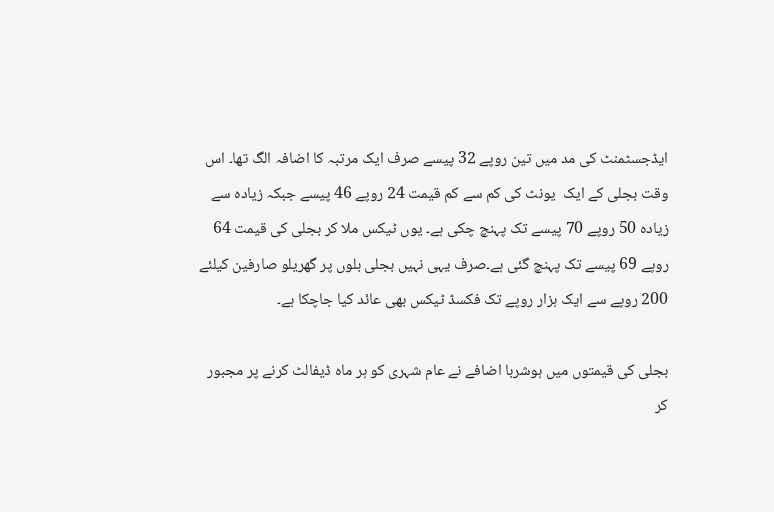ایڈجسٹمنٹ کی مد میں تین روپے 32 پیسے صرف ایک مرتبہ کا اضافہ الگ تھا۔ اس وقت بجلی کے ایک  یونٹ کی کم سے کم قیمت 24 روپے 46 پیسے جبکہ زیادہ سے زیادہ 50 روپے 70 پیسے تک پہنچ چکی ہے۔ یوں ٹیکس ملا کر بجلی کی قیمت 64 روپے 69 پیسے تک پہنچ گئی ہے۔صرف یہی نہیں بجلی بلوں پر گھریلو صارفین کیلئے 200 روپے سے ایک ہزار روپے تک فکسڈ ٹیکس بھی عائد کیا جاچکا ہے۔

بجلی کی قیمتوں میں ہوشربا اضافے نے عام شہری کو ہر ماہ ڈیفالٹ کرنے پر مجبور کر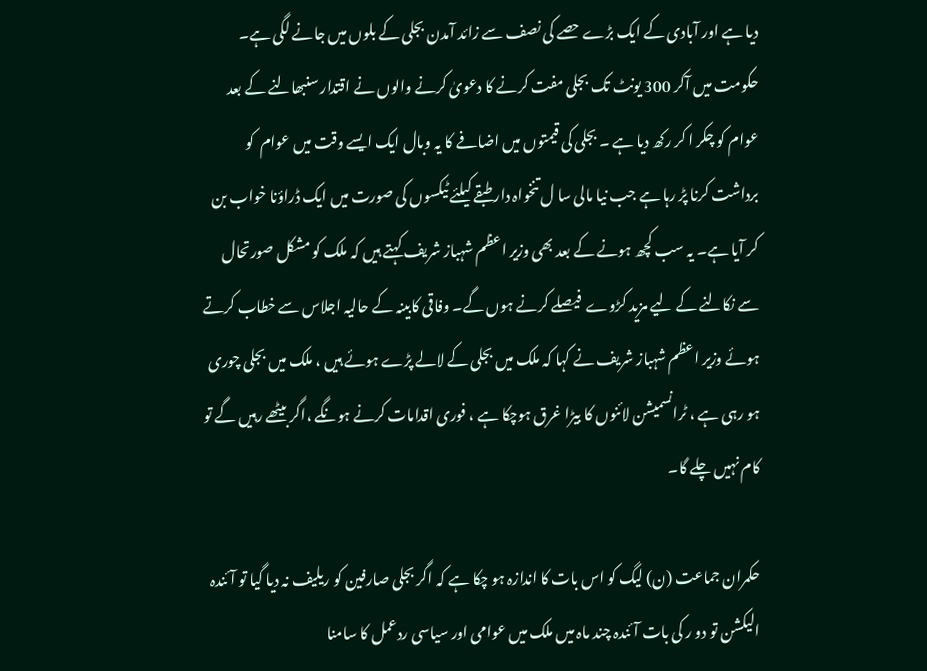دیا ہے اور آبادی کے ایک بڑے حصے کی نصف سے زائد آمدن بجلی کے بلوں میں جانے لگی ہے۔ حکومت میں آکر 300 یونٹ تک بجلی مفت کرنے کا دعویٰ کرنے والوں نے اقتدار سنبھالنے کے بعد عوام کو چکر ا کر رکھ دیا ہے ۔ بجلی کی قیمتوں میں اضافے کا یہ وبال ایک ایسے وقت میں عوام  کو برداشت کرنا پڑ رہا ہے جب نیا مالی سا ل تنخواہ دار طبقے کیلئے ٹیکسوں کی صورت میں ایک ڈراؤنا خواب بن کر آیا ہے۔ یہ سب کچھ ہونے کے بعد بھی وزیر اعظم شہباز شریف کہتے ہیں کہ ملک کو مشکل صورتحال سے نکالنے کے لیے مزید کڑوے  فیصلے کرنے ہوں گے۔ وفاقی کابینہ کے حالیہ اجلاس سے خطاب کرتے ہوئے وزیر اعظم شہباز شریف نے کہا کہ ملک میں بجلی کے لالے پڑے ہوئے ہیں ، ملک میں بجلی چوری ہو رہی ہے ، ٹرانسمیشن لائنوں کا بیڑا غرق ہوچکا ہے ، فوری اقدامات کرنے ہونگے ،اگر بیٹھے رہیں گے تو کام نہیں چلے گا۔

حکمران جماعت (ن) لیگ کو اس بات کا اندازہ ہو چکا ہے کہ اگر بجلی صارفین کو ریلیف نہ دیا گیا تو آئندہ الیکشن تو دو ر کی بات آئندہ چند ماہ میں ملک میں عوامی اور سیاسی ردعمل کا سامنا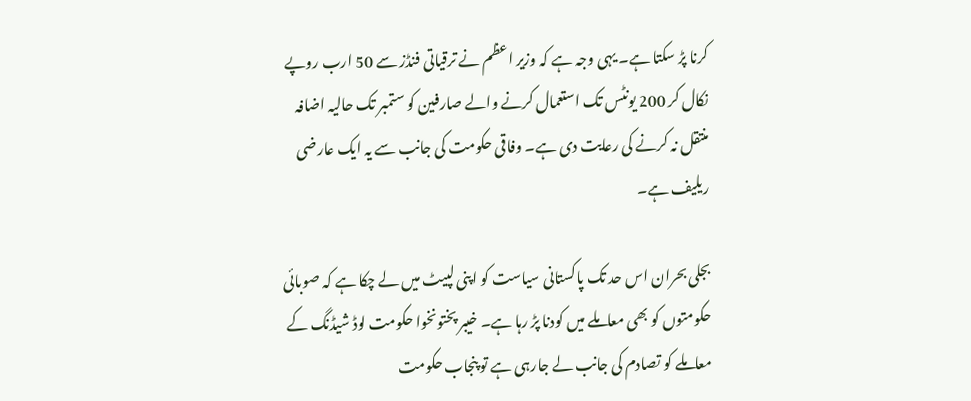کرنا پڑ سکتا ہے۔ یہی وجہ ہے کہ وزیر اعظم نے ترقیاتی فنڈز سے 50 ارب روپے نکال کر 200 یونٹس تک استعمال کرنے والے صارفین کو ستمبر تک حالیہ اضافہ منتقل نہ کرنے کی رعایت دی ہے۔ وفاقی حکومت کی جانب سے یہ ایک عارضی ریلیف ہے۔

بجلی بحران اس حد تک پاکستانی سیاست کو اپنی لپیٹ میں لے چکا ہے کہ صوبائی حکومتوں کو بھی معاملے میں کودنا پڑ رہا ہے۔ خیبر پختونخوا حکومت لوڈ شیڈنگ کے معاملے کو تصادم کی جانب لے جارہی ہے تو پنجاب حکومت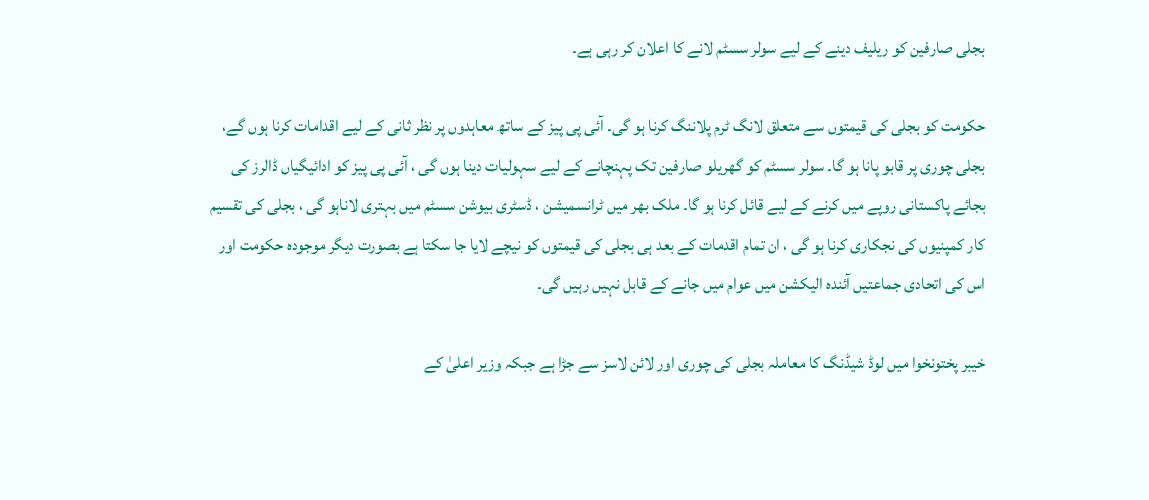بجلی صارفین کو ریلیف دینے کے لیے سولر سسٹم لانے کا اعلان کر رہی ہے۔

حکومت کو بجلی کی قیمتوں سے متعلق لانگ ٹرم پلاننگ کرنا ہو گی۔ آئی پی پیز کے ساتھ معاہدوں پر نظر ثانی کے لیے اقدامات کرنا ہوں گے، بجلی چوری پر قابو پانا ہو گا۔ سولر سسٹم کو گھریلو صارفین تک پہنچانے کے لیے سہولیات دینا ہوں گی ، آئی پی پیز کو ادائیگیاں ڈالرز کی بجائے پاکستانی روپے میں کرنے کے لیے قائل کرنا ہو گا۔ ملک بھر میں ٹرانسمیشن ، ڈسٹری بیوشن سسٹم میں بہتری لاناہو گی ، بجلی کی تقسیم کار کمپنیوں کی نجکاری کرنا ہو گی ، ان تمام اقدمات کے بعد ہی بجلی کی قیمتوں کو نیچے لایا جا سکتا ہے بصورت دیگر موجودہ حکومت اور اس کی اتحادی جماعتیں آئندہ الیکشن میں عوام میں جانے کے قابل نہیں رہیں گی۔

خیبر پختونخوا میں لوڈ شیڈنگ کا معاملہ بجلی کی چوری اور لائن لاسز سے جڑا ہے جبکہ وزیر اعلیٰ کے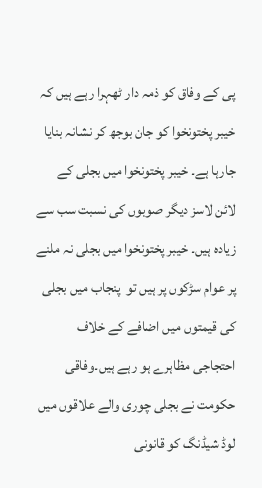پی کے وفاق کو ذمہ دار ٹھہرا رہے ہیں کہ خیبر پختونخوا کو جان بوجھ کر نشانہ بنایا جارہا ہے۔ خیبر پختونخوا میں بجلی کے لائن لاسز دیگر صوبوں کی نسبت سب سے زیادہ ہیں۔ خیبر پختونخوا میں بجلی نہ ملنے پر عوام سڑکوں پر ہیں تو  پنجاب میں بجلی کی قیمتوں میں اضافے کے خلاف  احتجاجی مظاہرے ہو رہے ہیں۔وفاقی حکومت نے بجلی چوری والے علاقوں میں لوڈ شیڈنگ کو قانونی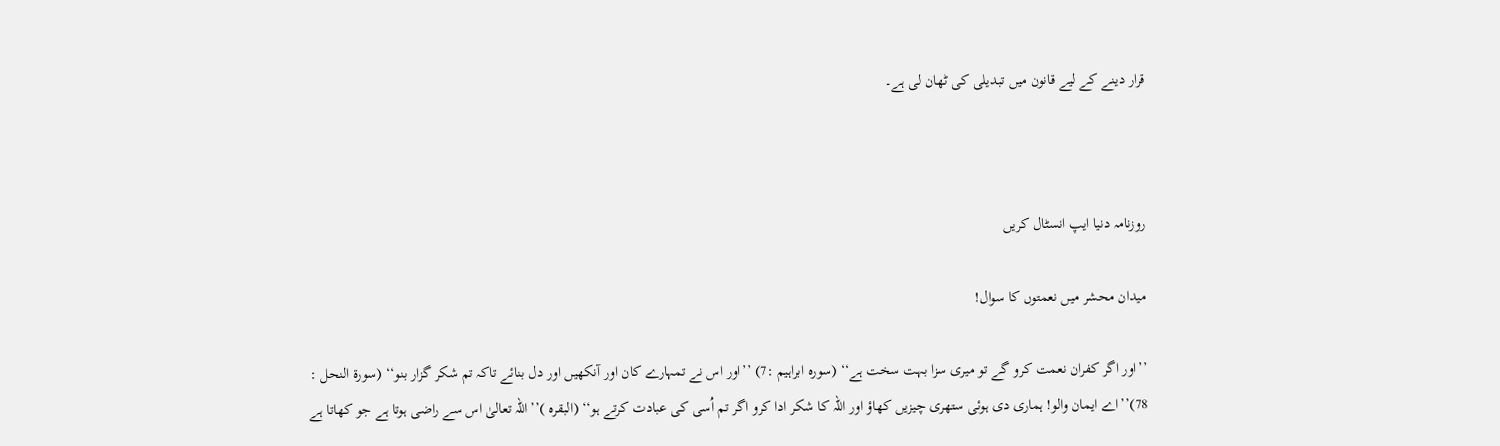قرار دینے کے لیے قانون میں تبدیلی کی ٹھان لی ہے۔



روزنامہ دنیا ایپ انسٹال کریں

میدان محشر میں نعمتوں کا سوال!

’’اور اگر کفران نعمت کرو گے تو میری سزا بہت سخت ہے‘‘ (سورہ ابراہیم :7) ’’اور اس نے تمہارے کان اور آنکھیں اور دل بنائے تاکہ تم شکر گزار بنو‘‘ (سورۃ النحل : 78)’’اے ایمان والو! ہماری دی ہوئی ستھری چیزیں کھاؤ اور اللہ کا شکر ادا کرو اگر تم اُسی کی عبادت کرتے ہو‘‘ (البقرہ )’’اللہ تعالیٰ اس سے راضی ہوتا ہے جو کھاتا ہے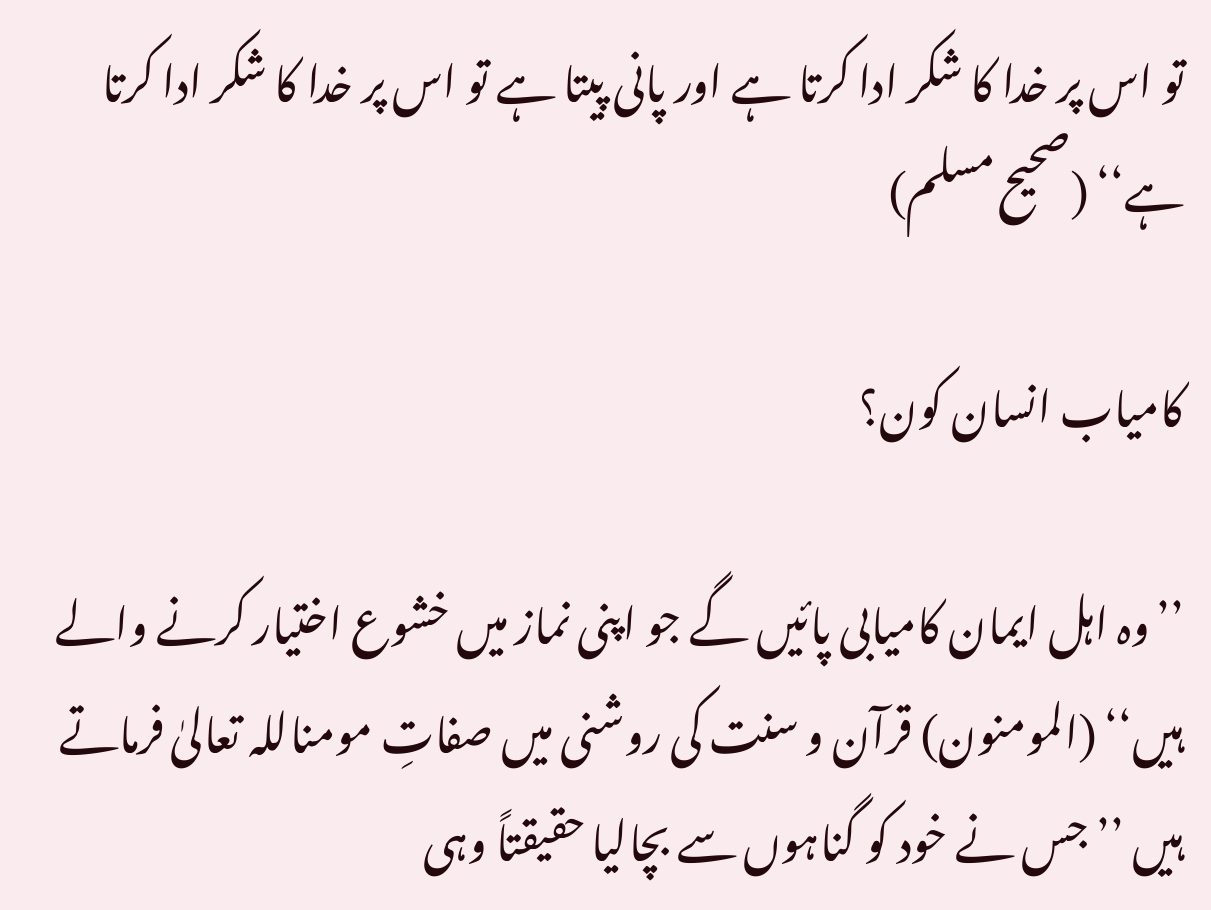تو اس پر خدا کا شکر ادا کرتا ہے اور پانی پیتا ہے تو اس پر خدا کا شکر ادا کرتا ہے‘‘ (صحیح مسلم)

کامیاب انسان کون؟

’’وہ اہل ایمان کامیابی پائیں گے جو اپنی نماز میں خشوع اختیار کرنے والے ہیں‘‘ (المومنون) قرآن و سنت کی روشنی میں صفاتِ مومناللہ تعالیٰ فرماتے ہیں ’’جس نے خود کو گناہوں سے بچالیا حقیقتاً وہی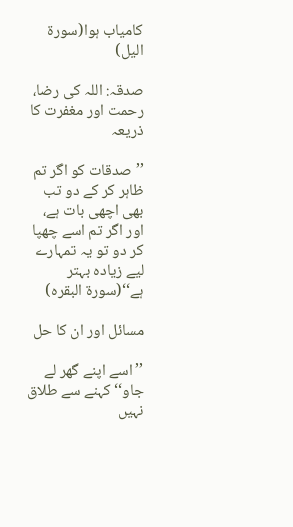کامیاب ہوا(سورۃ الیل)

صدقہ: اللہ کی رضا، رحمت اور مغفرت کا ذریعہ

’’صدقات کو اگر تم ظاہر کر کے دو تب بھی اچھی بات ہے، اور اگر تم اسے چھپا کر دو تو یہ تمہارے لیے زیادہ بہتر ہے‘‘(سورۃ البقرہ)

مسائل اور ان کا حل

’’اسے اپنے گھر لے جاو‘‘ کہنے سے طلاق نہیں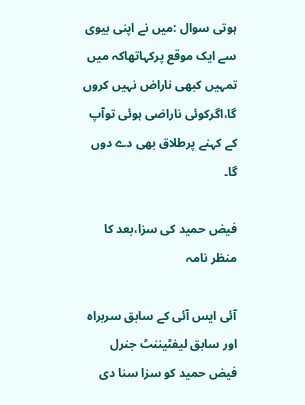ہوتی سوال :میں نے اپنی بیوی سے ایک موقع پرکہاتھاکہ میں تمہیں کبھی ناراض نہیں کروں گا،اگرکوئی ناراضی ہوئی توآپ کے کہنے پرطلاق بھی دے دوں گا۔

فیض حمید کی سزا،بعد کا منظر نامہ

آئی ایس آئی کے سابق سربراہ اور سابق لیفٹیننٹ جنرل فیض حمید کو سزا سنا دی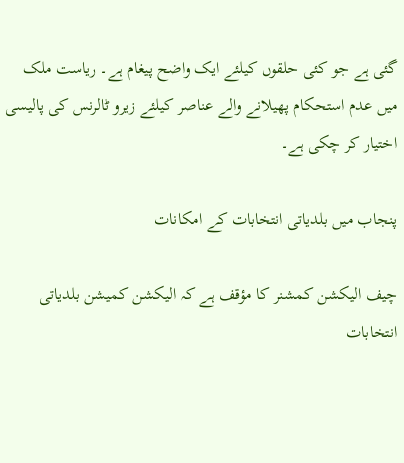گئی ہے جو کئی حلقوں کیلئے ایک واضح پیغام ہے۔ ریاست ملک میں عدم استحکام پھیلانے والے عناصر کیلئے زیرو ٹالرنس کی پالیسی اختیار کر چکی ہے۔

پنجاب میں بلدیاتی انتخابات کے امکانات

چیف الیکشن کمشنر کا مؤقف ہے کہ الیکشن کمیشن بلدیاتی انتخابات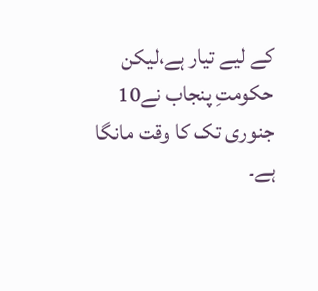کے لیے تیار ہے،لیکن حکومتِ پنجاب نے10 جنوری تک کا وقت مانگا ہے۔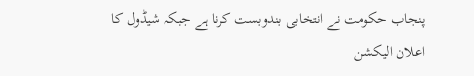پنجاب حکومت نے انتخابی بندوبست کرنا ہے جبکہ شیڈول کا اعلان الیکشن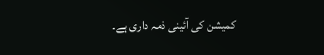کمیشن کی آئینی ذمہ داری ہے۔